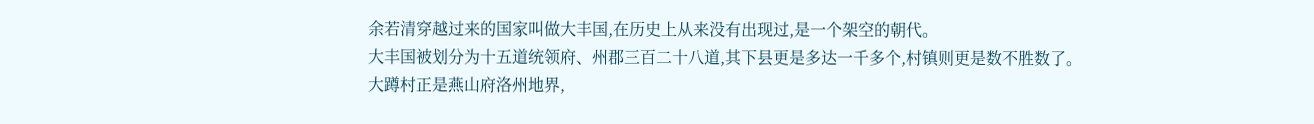余若清穿越过来的国家叫做大丰国,在历史上从来没有出现过,是一个架空的朝代。
大丰国被划分为十五道统领府、州郡三百二十八道,其下县更是多达一千多个,村镇则更是数不胜数了。
大蹲村正是燕山府洛州地界,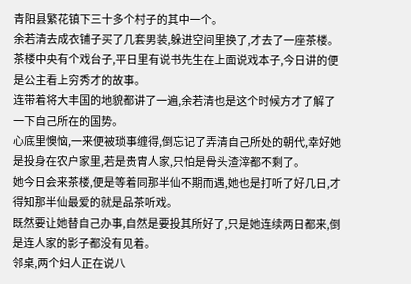青阳县繁花镇下三十多个村子的其中一个。
余若清去成衣铺子买了几套男装,躲进空间里换了,才去了一座茶楼。
茶楼中央有个戏台子,平日里有说书先生在上面说戏本子,今日讲的便是公主看上穷秀才的故事。
连带着将大丰国的地貌都讲了一遍,余若清也是这个时候方才了解了一下自己所在的国势。
心底里懊恼,一来便被琐事缠得,倒忘记了弄清自己所处的朝代,幸好她是投身在农户家里,若是贵胄人家,只怕是骨头渣滓都不剩了。
她今日会来茶楼,便是等着同那半仙不期而遇,她也是打听了好几日,才得知那半仙最爱的就是品茶听戏。
既然要让她替自己办事,自然是要投其所好了,只是她连续两日都来,倒是连人家的影子都没有见着。
邻桌,两个妇人正在说八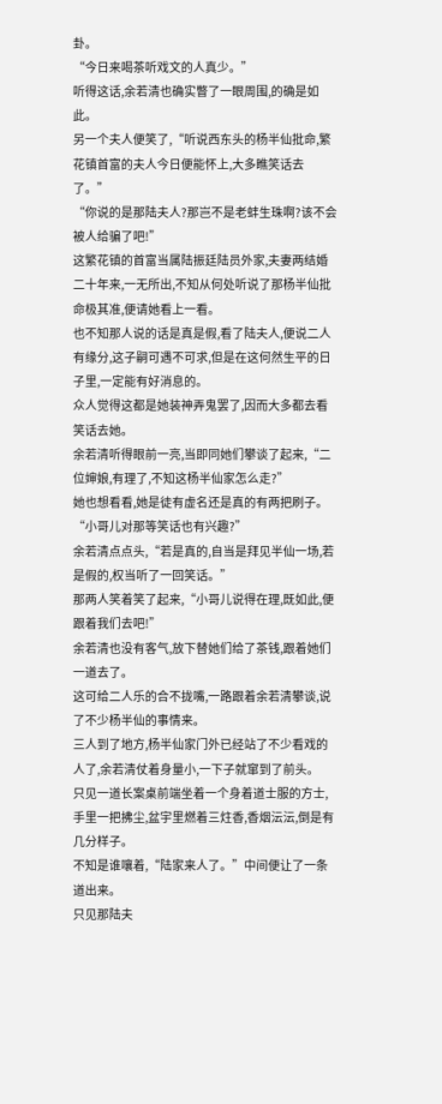卦。
“今日来喝茶听戏文的人真少。”
听得这话,余若清也确实瞥了一眼周围,的确是如此。
另一个夫人便笑了,“听说西东头的杨半仙批命,繁花镇首富的夫人今日便能怀上,大多瞧笑话去了。”
“你说的是那陆夫人?那岂不是老蚌生珠啊?该不会被人给骗了吧!”
这繁花镇的首富当属陆振廷陆员外家,夫妻两结婚二十年来,一无所出,不知从何处听说了那杨半仙批命极其准,便请她看上一看。
也不知那人说的话是真是假,看了陆夫人,便说二人有缘分,这子嗣可遇不可求,但是在这何然生平的日子里,一定能有好消息的。
众人觉得这都是她装神弄鬼罢了,因而大多都去看笑话去她。
余若清听得眼前一亮,当即同她们攀谈了起来,“二位婶娘,有理了,不知这杨半仙家怎么走?”
她也想看看,她是徒有虚名还是真的有两把刷子。
“小哥儿对那等笑话也有兴趣?”
余若清点点头,“若是真的,自当是拜见半仙一场,若是假的,权当听了一回笑话。”
那两人笑着笑了起来,“小哥儿说得在理,既如此,便跟着我们去吧!”
余若清也没有客气,放下替她们给了茶钱,跟着她们一道去了。
这可给二人乐的合不拢嘴,一路跟着余若清攀谈,说了不少杨半仙的事情来。
三人到了地方,杨半仙家门外已经站了不少看戏的人了,余若清仗着身量小,一下子就窜到了前头。
只见一道长案桌前端坐着一个身着道士服的方士,手里一把拂尘,盆宇里燃着三炷香,香烟沄沄,倒是有几分样子。
不知是谁嚷着,“陆家来人了。”中间便让了一条道出来。
只见那陆夫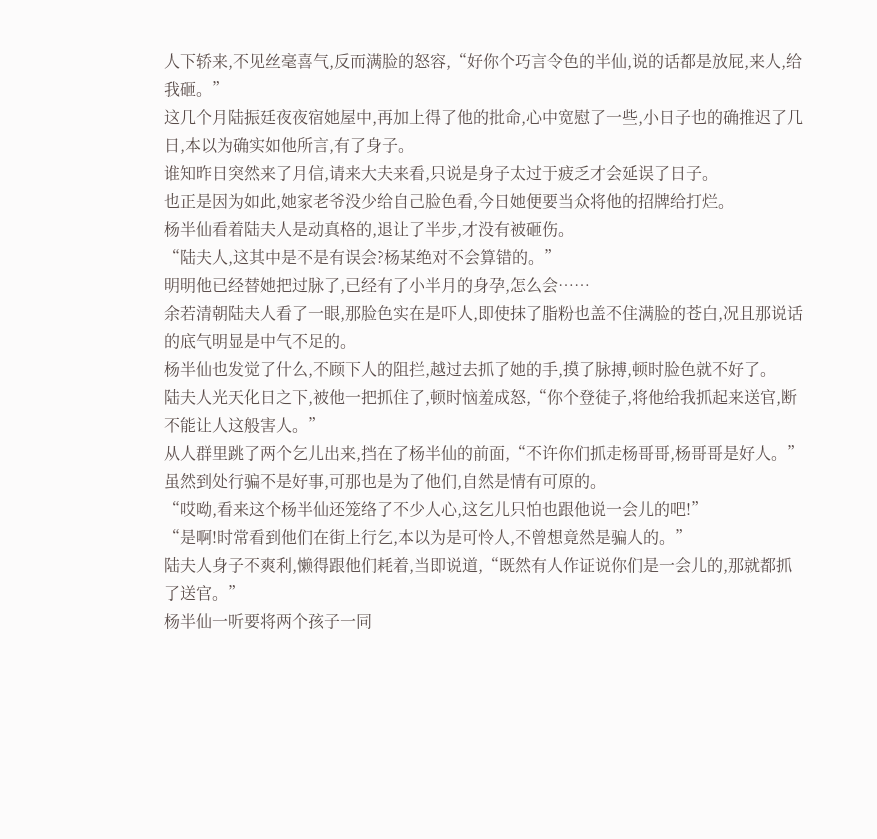人下轿来,不见丝毫喜气,反而满脸的怒容,“好你个巧言令色的半仙,说的话都是放屁,来人,给我砸。”
这几个月陆振廷夜夜宿她屋中,再加上得了他的批命,心中宽慰了一些,小日子也的确推迟了几日,本以为确实如他所言,有了身子。
谁知昨日突然来了月信,请来大夫来看,只说是身子太过于疲乏才会延误了日子。
也正是因为如此,她家老爷没少给自己脸色看,今日她便要当众将他的招牌给打烂。
杨半仙看着陆夫人是动真格的,退让了半步,才没有被砸伤。
“陆夫人,这其中是不是有误会?杨某绝对不会算错的。”
明明他已经替她把过脉了,已经有了小半月的身孕,怎么会……
余若清朝陆夫人看了一眼,那脸色实在是吓人,即使抹了脂粉也盖不住满脸的苍白,况且那说话的底气明显是中气不足的。
杨半仙也发觉了什么,不顾下人的阻拦,越过去抓了她的手,摸了脉搏,顿时脸色就不好了。
陆夫人光天化日之下,被他一把抓住了,顿时恼羞成怒,“你个登徒子,将他给我抓起来送官,断不能让人这般害人。”
从人群里跳了两个乞儿出来,挡在了杨半仙的前面,“不许你们抓走杨哥哥,杨哥哥是好人。”
虽然到处行骗不是好事,可那也是为了他们,自然是情有可原的。
“哎呦,看来这个杨半仙还笼络了不少人心,这乞儿只怕也跟他说一会儿的吧!”
“是啊!时常看到他们在街上行乞,本以为是可怜人,不曾想竟然是骗人的。”
陆夫人身子不爽利,懒得跟他们耗着,当即说道,“既然有人作证说你们是一会儿的,那就都抓了送官。”
杨半仙一听要将两个孩子一同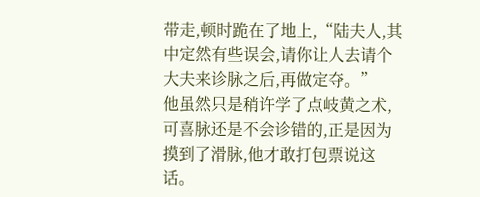带走,顿时跪在了地上,“陆夫人,其中定然有些误会,请你让人去请个大夫来诊脉之后,再做定夺。”
他虽然只是稍许学了点岐黄之术,可喜脉还是不会诊错的,正是因为摸到了滑脉,他才敢打包票说这话。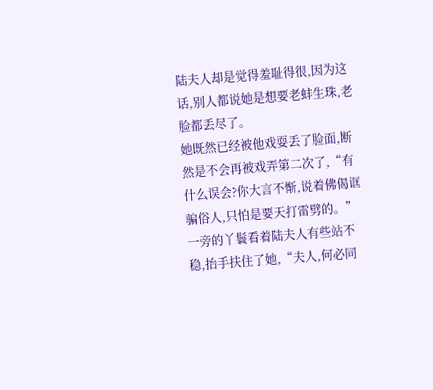陆夫人却是觉得羞耻得很,因为这话,别人都说她是想要老蚌生珠,老脸都丢尽了。
她既然已经被他戏耍丢了脸面,断然是不会再被戏弄第二次了,“有什么误会?你大言不惭,说着佛偈诓骗俗人,只怕是要天打雷劈的。”
一旁的丫鬟看着陆夫人有些站不稳,抬手扶住了她,“夫人,何必同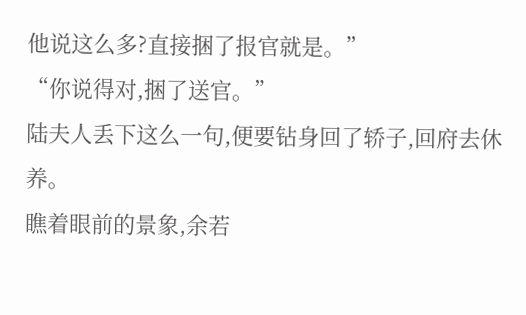他说这么多?直接捆了报官就是。”
“你说得对,捆了送官。”
陆夫人丢下这么一句,便要钻身回了轿子,回府去休养。
瞧着眼前的景象,余若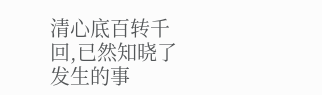清心底百转千回,已然知晓了发生的事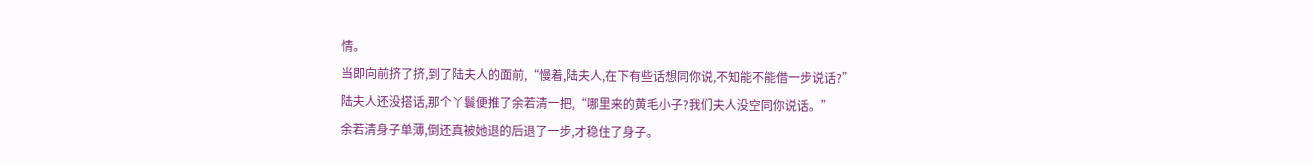情。
当即向前挤了挤,到了陆夫人的面前,“慢着,陆夫人,在下有些话想同你说,不知能不能借一步说话?”
陆夫人还没搭话,那个丫鬟便推了余若清一把,“哪里来的黄毛小子?我们夫人没空同你说话。”
余若清身子单薄,倒还真被她退的后退了一步,才稳住了身子。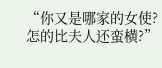“你又是哪家的女使?怎的比夫人还蛮横?”